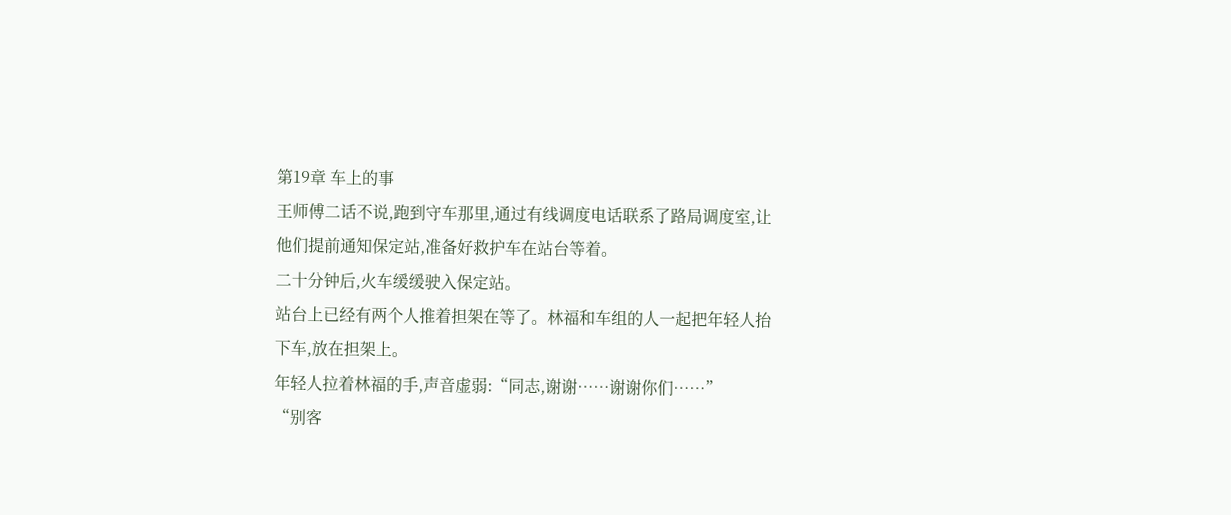第19章 车上的事
王师傅二话不说,跑到守车那里,通过有线调度电话联系了路局调度室,让他们提前通知保定站,准备好救护车在站台等着。
二十分钟后,火车缓缓驶入保定站。
站台上已经有两个人推着担架在等了。林福和车组的人一起把年轻人抬下车,放在担架上。
年轻人拉着林福的手,声音虚弱:“同志,谢谢……谢谢你们……”
“别客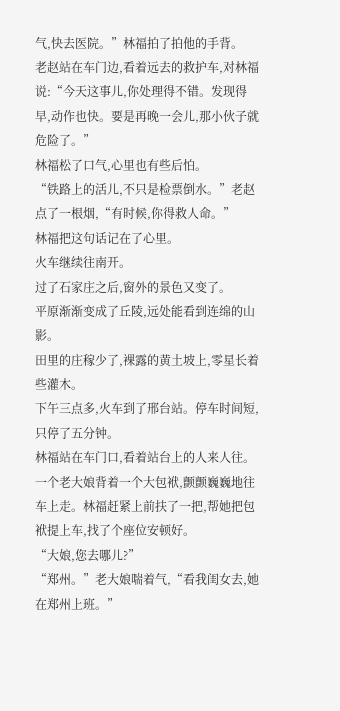气,快去医院。”林福拍了拍他的手背。
老赵站在车门边,看着远去的救护车,对林福说:“今天这事儿,你处理得不错。发现得早,动作也快。要是再晚一会儿,那小伙子就危险了。”
林福松了口气,心里也有些后怕。
“铁路上的活儿,不只是检票倒水。”老赵点了一根烟,“有时候,你得救人命。”
林福把这句话记在了心里。
火车继续往南开。
过了石家庄之后,窗外的景色又变了。
平原渐渐变成了丘陵,远处能看到连绵的山影。
田里的庄稼少了,裸露的黄土坡上,零星长着些灌木。
下午三点多,火车到了邢台站。停车时间短,只停了五分钟。
林福站在车门口,看着站台上的人来人往。
一个老大娘背着一个大包袱,颤颤巍巍地往车上走。林福赶紧上前扶了一把,帮她把包袱提上车,找了个座位安顿好。
“大娘,您去哪儿?”
“郑州。”老大娘喘着气,“看我闺女去,她在郑州上班。”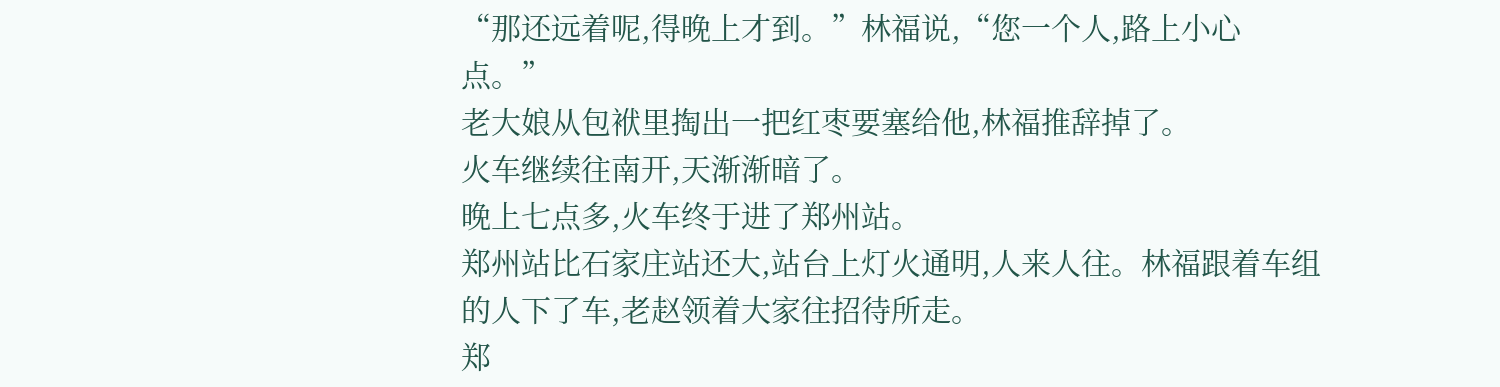“那还远着呢,得晚上才到。”林福说,“您一个人,路上小心点。”
老大娘从包袱里掏出一把红枣要塞给他,林福推辞掉了。
火车继续往南开,天渐渐暗了。
晚上七点多,火车终于进了郑州站。
郑州站比石家庄站还大,站台上灯火通明,人来人往。林福跟着车组的人下了车,老赵领着大家往招待所走。
郑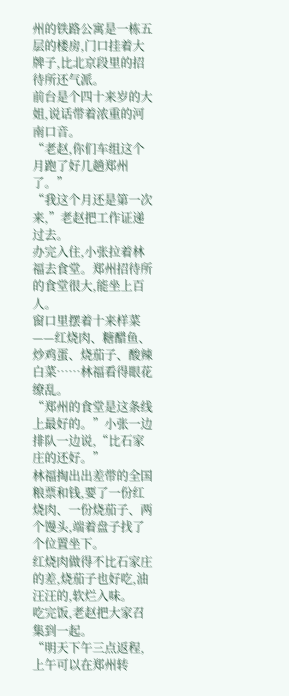州的铁路公寓是一栋五层的楼房,门口挂着大牌子,比北京段里的招待所还气派。
前台是个四十来岁的大姐,说话带着浓重的河南口音。
“老赵,你们车组这个月跑了好几趟郑州了。”
“我这个月还是第一次来,”老赵把工作证递过去。
办完入住,小张拉着林福去食堂。郑州招待所的食堂很大,能坐上百人。
窗口里摆着十来样菜——红烧肉、糖醋鱼、炒鸡蛋、烧茄子、酸辣白菜……林福看得眼花缭乱。
“郑州的食堂是这条线上最好的。”小张一边排队一边说,“比石家庄的还好。”
林福掏出出差带的全国粮票和钱,要了一份红烧肉、一份烧茄子、两个馒头,端着盘子找了个位置坐下。
红烧肉做得不比石家庄的差,烧茄子也好吃,油汪汪的,软烂入味。
吃完饭,老赵把大家召集到一起。
“明天下午三点返程,上午可以在郑州转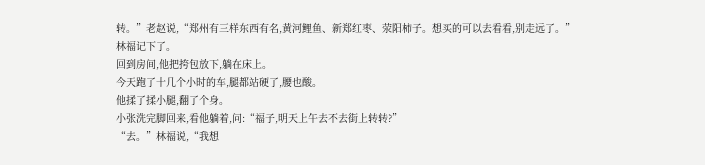转。”老赵说,“郑州有三样东西有名,黄河鲤鱼、新郑红枣、荥阳柿子。想买的可以去看看,别走远了。”
林福记下了。
回到房间,他把挎包放下,躺在床上。
今天跑了十几个小时的车,腿都站硬了,腰也酸。
他揉了揉小腿,翻了个身。
小张洗完脚回来,看他躺着,问:“福子,明天上午去不去街上转转?”
“去。”林福说,“我想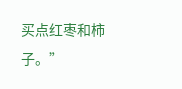买点红枣和柿子。”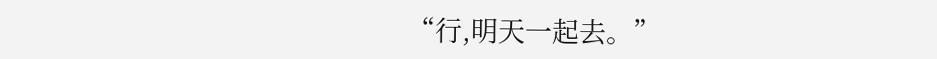“行,明天一起去。”